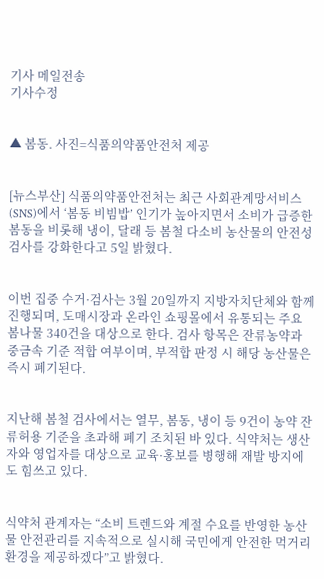기사 메일전송
기사수정


▲ 봄동. 사진=식품의약품안전처 제공


[뉴스부산] 식품의약품안전처는 최근 사회관계망서비스(SNS)에서 ‘봄동 비빔밥’ 인기가 높아지면서 소비가 급증한 봄동을 비롯해 냉이, 달래 등 봄철 다소비 농산물의 안전성 검사를 강화한다고 5일 밝혔다.


이번 집중 수거·검사는 3월 20일까지 지방자치단체와 함께 진행되며, 도매시장과 온라인 쇼핑몰에서 유통되는 주요 봄나물 340건을 대상으로 한다. 검사 항목은 잔류농약과 중금속 기준 적합 여부이며, 부적합 판정 시 해당 농산물은 즉시 폐기된다.


지난해 봄철 검사에서는 열무, 봄동, 냉이 등 9건이 농약 잔류허용 기준을 초과해 폐기 조치된 바 있다. 식약처는 생산자와 영업자를 대상으로 교육·홍보를 병행해 재발 방지에도 힘쓰고 있다.


식약처 관계자는 “소비 트렌드와 계절 수요를 반영한 농산물 안전관리를 지속적으로 실시해 국민에게 안전한 먹거리 환경을 제공하겠다”고 밝혔다.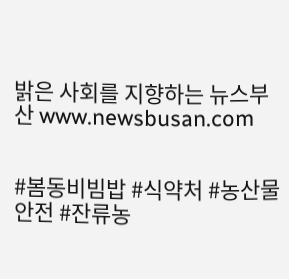밝은 사회를 지향하는 뉴스부산 www.newsbusan.com


#봄동비빔밥 #식약처 #농산물안전 #잔류농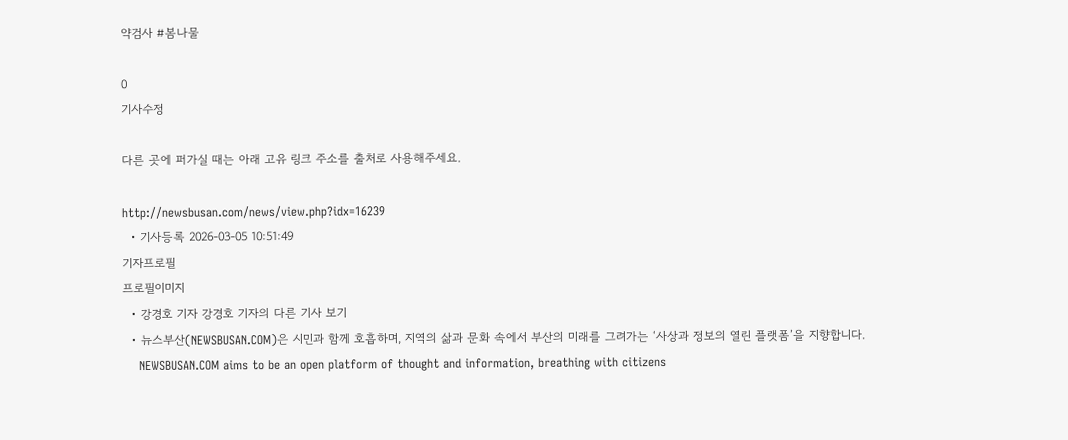약검사 #봄나물

0
기사수정

다른 곳에 퍼가실 때는 아래 고유 링크 주소를 출처로 사용해주세요.

http://newsbusan.com/news/view.php?idx=16239
  • 기사등록 2026-03-05 10:51:49
기자프로필
프로필이미지
  • 강경호 기자 강경호 기자의 다른 기사 보기
  • 뉴스부산(NEWSBUSAN.COM)은 시민과 함께 호흡하며, 지역의 삶과 문화 속에서 부산의 미래를 그려가는 ‘사상과 정보의 열린 플랫폼’을 지향합니다.
    NEWSBUSAN.COM aims to be an open platform of thought and information, breathing with citizens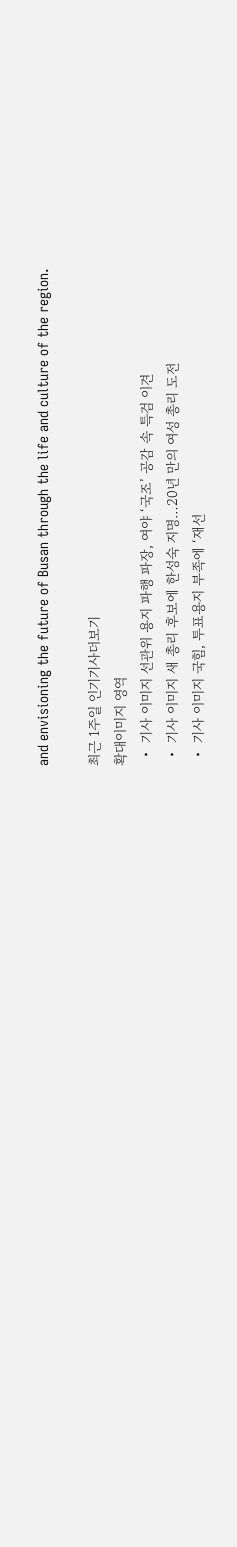and envisioning the future of Busan through the life and culture of the region.

최근 1주일 인기기사더보기
확대이미지 영역
  •  기사 이미지 선관위 용지 파행 파장, 여야 ‘국조’ 공감 속 특검 이견
  •  기사 이미지 새 총리 후보에 한성숙 지명…20년 만의 여성 총리 도전
  •  기사 이미지 국힘, 투표용지 부족에 ‘재선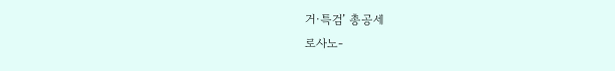거·특검’ 총공세
로사노-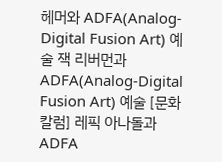헤머와 ADFA(Analog-Digital Fusion Art) 예술 잭 리버먼과 ADFA(Analog-Digital Fusion Art) 예술 [문화칼럼] 레픽 아나돌과 ADFA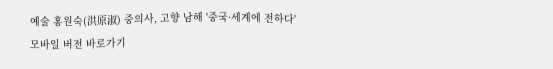예술 홍원숙(洪原淑) 중의사, 고향 남해 '중국·세계에 전하다'
모바일 버전 바로가기